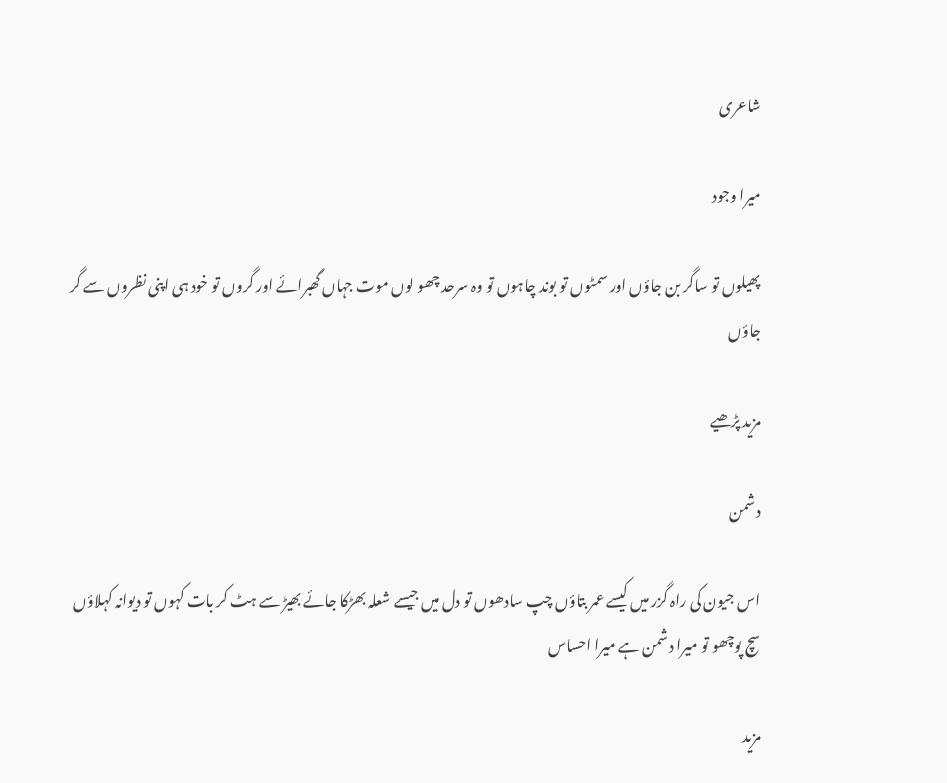شاعری

میرا وجود

پھیلوں تو ساگر بن جاؤں اور سمٹوں تو بوند چاہوں تو وہ سرحد چھو لوں موت جہاں گھبرائے اور گروں تو خود ہی اپنی نظروں سے گر جاؤں

مزید پڑھیے

دشمن

اس جیون کی راہ گزر میں کیسے عمر بتاؤں چپ سادھوں تو دل میں جیسے شعلہ بھڑکا جائے بھیڑ سے ہٹ کر بات کہوں تو دیوانہ کہلاؤں سچ پوچھو تو میرا دشمن ہے میرا احساس

مزید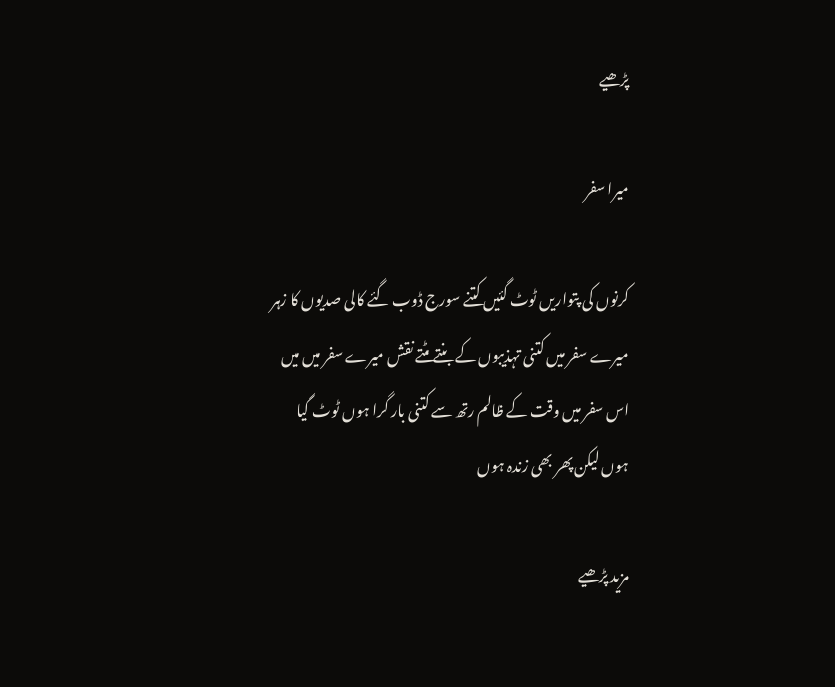پڑھیے

میرا سفر

کرنوں کی پتواریں ٹوٹ گئیں کتنے سورج ڈوب گئے کالی صدیوں کا زہر میرے سفر میں کتنی تہذیبوں کے بنتے مٹتے نقش میرے سفر میں میں اس سفر میں وقت کے ظالم رتھ سے کتنی بار گرا ہوں ٹوٹ گیا ہوں لیکن پھر بھی زندہ ہوں

مزید پڑھیے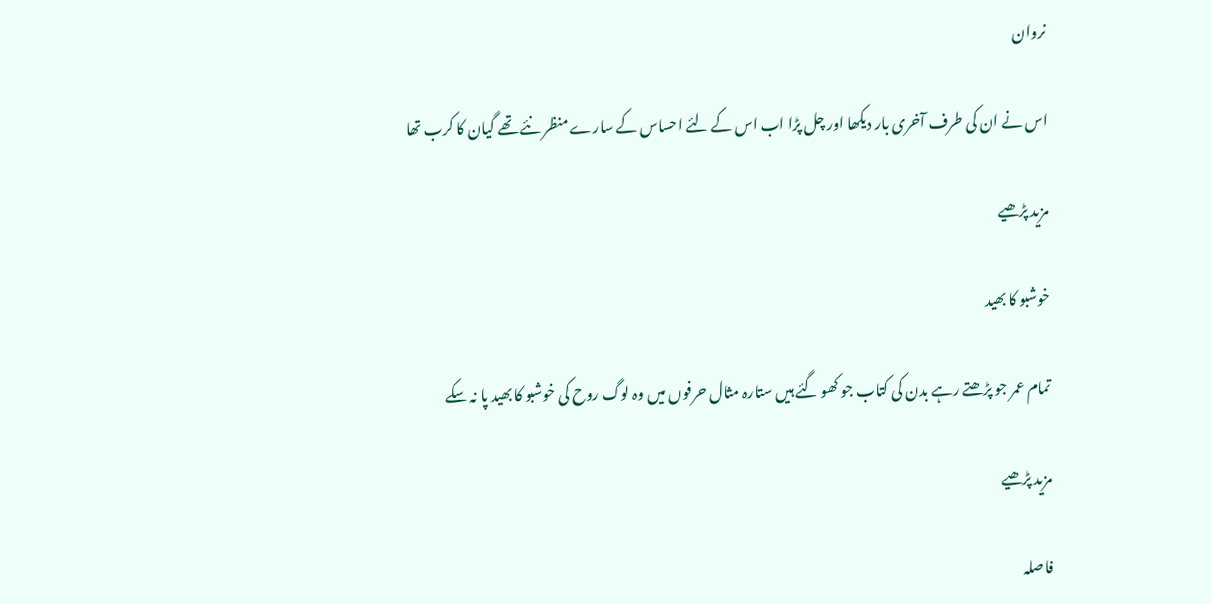نروان

اس نے ان کی طرف آخری بار دیکھا اور چل پڑا اب اس کے لئے احساس کے سارے منظر نئے تھے گیان کا کرب تھا

مزید پڑھیے

خوشبو کا بھید

تمام عمر جو پڑھتے رہے بدن کی کتاب جو کھو گئے ہیں ستارہ مثال حرفوں میں وہ لوگ روح کی خوشبو کا بھید پا نہ سکے

مزید پڑھیے

فاصلہ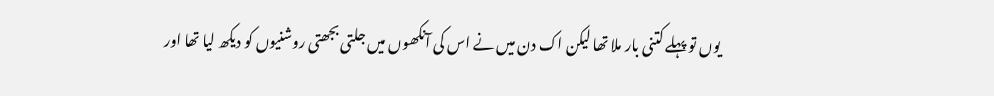یوں تو پہلے کتنی بار ملا تھا لیکن اک دن میں نے اس کی آنکھوں میں جلتی بجھتی روشنیوں کو دیکھ لیا تھا اور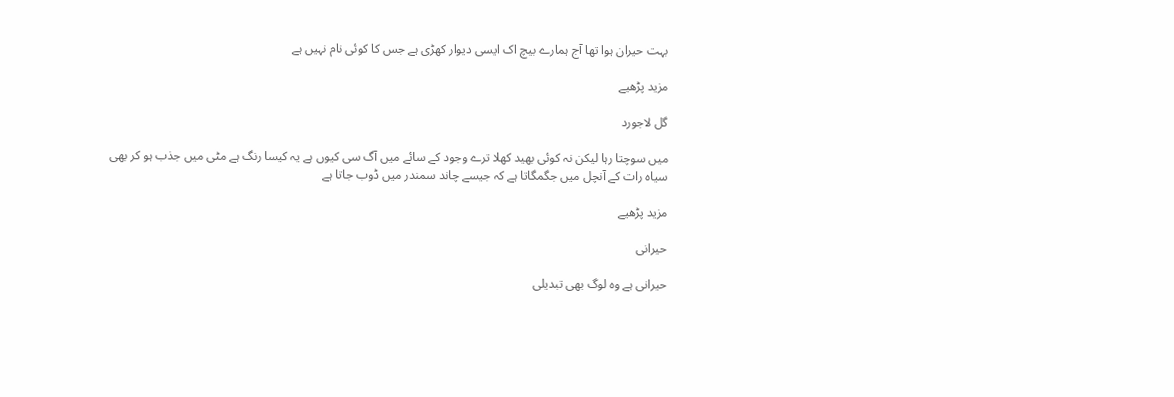بہت حیران ہوا تھا آج ہمارے بیچ اک ایسی دیوار کھڑی ہے جس کا کوئی نام نہیں ہے

مزید پڑھیے

گل لاجورد

میں سوچتا رہا لیکن نہ کوئی بھید کھلا ترے وجود کے سائے میں آگ سی کیوں ہے یہ کیسا رنگ ہے مٹی میں جذب ہو کر بھی سیاہ رات کے آنچل میں جگمگاتا ہے کہ جیسے چاند سمندر میں ڈوب جاتا ہے

مزید پڑھیے

حیرانی

حیرانی ہے وہ لوگ بھی تبدیلی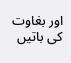اور بغاوت کی باتیں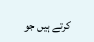کرتے ہیں جو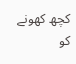کچھ کھونے کو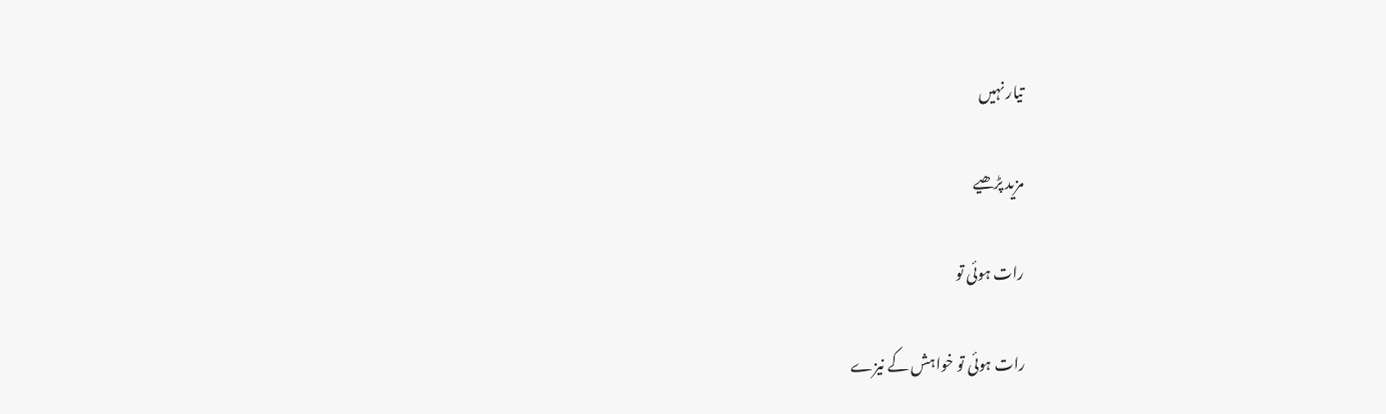تیار نہیں

مزید پڑھیے

رات ہوئی تو

رات ہوئی تو خواہش کے نیزے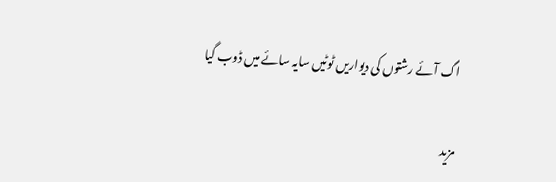اگ آئے رشتوں کی دیواریں ٹوٹیں سایہ سائے میں ڈوب گیا

مزید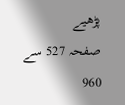پڑھیے
صفحہ 527 سے 960